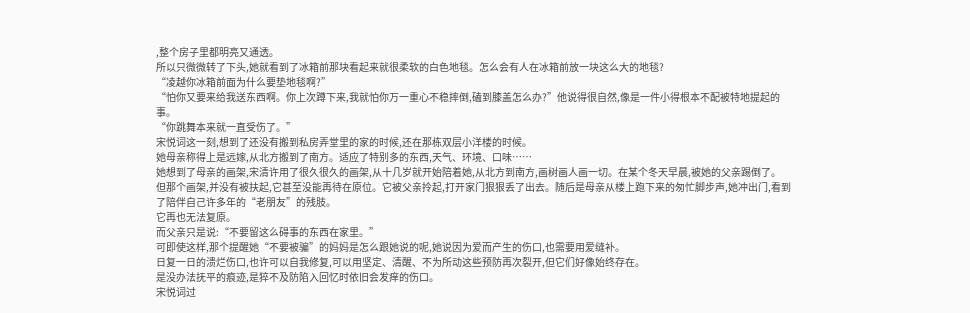,整个房子里都明亮又通透。
所以只微微转了下头,她就看到了冰箱前那块看起来就很柔软的白色地毯。怎么会有人在冰箱前放一块这么大的地毯?
“凌越你冰箱前面为什么要垫地毯啊?”
“怕你又要来给我送东西啊。你上次蹲下来,我就怕你万一重心不稳摔倒,磕到膝盖怎么办?”他说得很自然,像是一件小得根本不配被特地提起的事。
“你跳舞本来就一直受伤了。”
宋悦词这一刻,想到了还没有搬到私房弄堂里的家的时候,还在那栋双层小洋楼的时候。
她母亲称得上是远嫁,从北方搬到了南方。适应了特别多的东西,天气、环境、口味……
她想到了母亲的画架,宋清许用了很久很久的画架,从十几岁就开始陪着她,从北方到南方,画树画人画一切。在某个冬天早晨,被她的父亲踢倒了。
但那个画架,并没有被扶起,它甚至没能再待在原位。它被父亲拎起,打开家门狠狠丢了出去。随后是母亲从楼上跑下来的匆忙脚步声,她冲出门,看到了陪伴自己许多年的“老朋友”的残肢。
它再也无法复原。
而父亲只是说:“不要留这么碍事的东西在家里。”
可即使这样,那个提醒她“不要被骗”的妈妈是怎么跟她说的呢,她说因为爱而产生的伤口,也需要用爱缝补。
日复一日的溃烂伤口,也许可以自我修复,可以用坚定、清醒、不为所动这些预防再次裂开,但它们好像始终存在。
是没办法抚平的痕迹,是猝不及防陷入回忆时依旧会发痒的伤口。
宋悦词过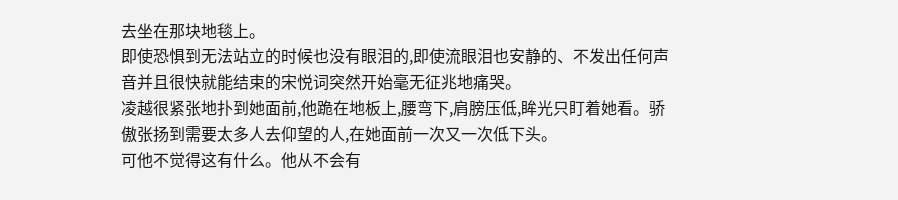去坐在那块地毯上。
即使恐惧到无法站立的时候也没有眼泪的,即使流眼泪也安静的、不发出任何声音并且很快就能结束的宋悦词突然开始毫无征兆地痛哭。
凌越很紧张地扑到她面前,他跪在地板上,腰弯下,肩膀压低,眸光只盯着她看。骄傲张扬到需要太多人去仰望的人,在她面前一次又一次低下头。
可他不觉得这有什么。他从不会有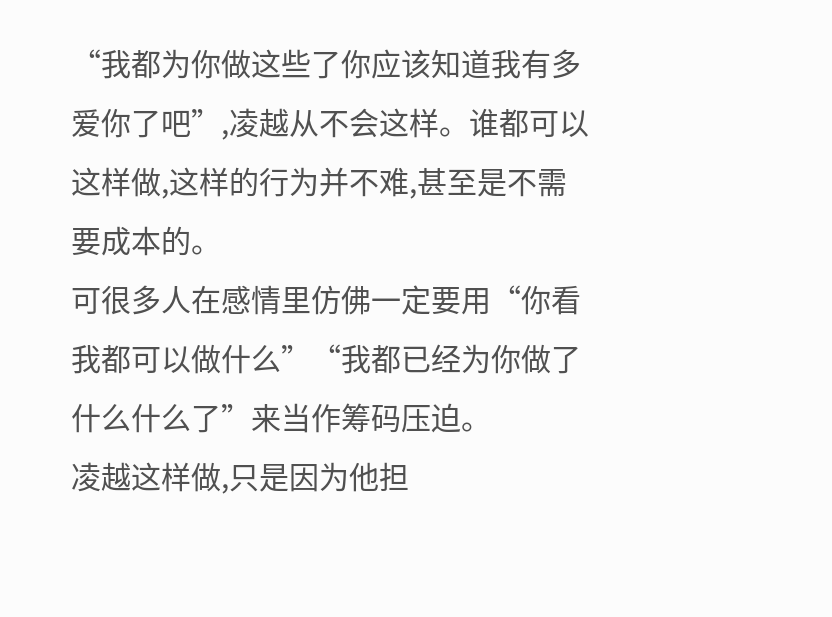“我都为你做这些了你应该知道我有多爱你了吧”,凌越从不会这样。谁都可以这样做,这样的行为并不难,甚至是不需要成本的。
可很多人在感情里仿佛一定要用“你看我都可以做什么”“我都已经为你做了什么什么了”来当作筹码压迫。
凌越这样做,只是因为他担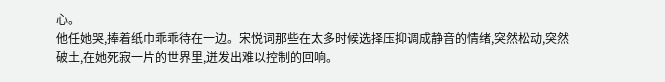心。
他任她哭,捧着纸巾乖乖待在一边。宋悦词那些在太多时候选择压抑调成静音的情绪,突然松动,突然破土,在她死寂一片的世界里,迸发出难以控制的回响。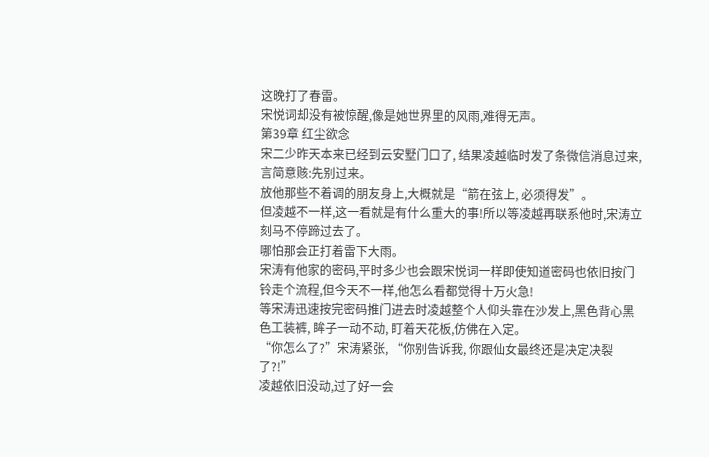这晚打了春雷。
宋悦词却没有被惊醒,像是她世界里的风雨,难得无声。
第39章 红尘欲念
宋二少昨天本来已经到云安墅门口了, 结果凌越临时发了条微信消息过来,言简意赅:先别过来。
放他那些不着调的朋友身上,大概就是“箭在弦上, 必须得发”。
但凌越不一样,这一看就是有什么重大的事!所以等凌越再联系他时,宋涛立刻马不停蹄过去了。
哪怕那会正打着雷下大雨。
宋涛有他家的密码,平时多少也会跟宋悦词一样即使知道密码也依旧按门铃走个流程,但今天不一样,他怎么看都觉得十万火急!
等宋涛迅速按完密码推门进去时凌越整个人仰头靠在沙发上,黑色背心黑色工装裤, 眸子一动不动, 盯着天花板,仿佛在入定。
“你怎么了?”宋涛紧张, “你别告诉我, 你跟仙女最终还是决定决裂了?!”
凌越依旧没动,过了好一会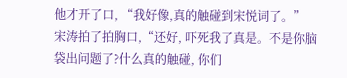他才开了口, “我好像,真的触碰到宋悦词了。”
宋涛拍了拍胸口,“还好, 吓死我了真是。不是你脑袋出问题了?什么真的触碰, 你们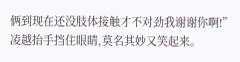俩到现在还没肢体接触才不对劲我谢谢你啊!”
凌越抬手挡住眼睛,莫名其妙又笑起来。